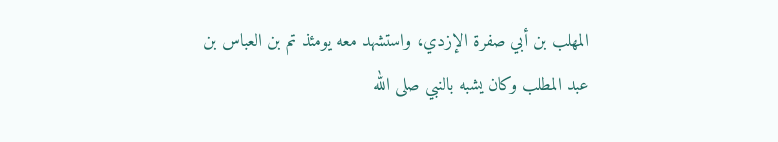المهلب بن أبي صفرة الإزدي، واستشهد معه يومئذ تم بن العباس بن عبد المطلب وكان يشبه بالنبي صلى الله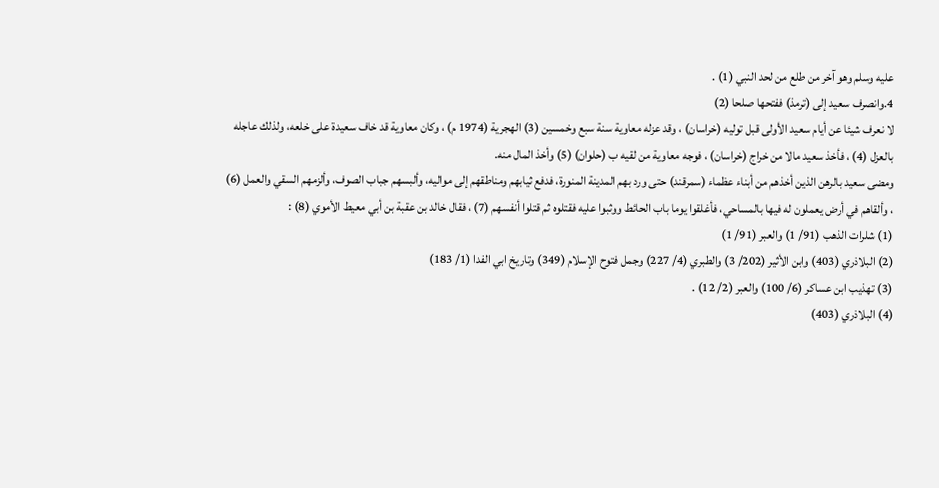عليه وسلم وهو آخر من طلع من لحد النبي (1) .
4.وانصرف سعيد إلى (ترمذ) ففتحها صلحا (2)
لا نعرف شيئا عن أيام سعيد الأولى قبل توليه (خراسان) ، وقد عزله معاوية سنة سبع وخمسين (3) الهجرية (1974 م) ، وكان معاوية قد خاف سعيدة على خلعه، ولذلك عاجله بالعزل (4) ، فأخذ سعيد مالا من خراج (خراسان) ، فوجه معاوية من لقيه ب (حلوان) (5) وأخذ المال منه.
ومضى سعيد بالرهن الذين أخذهم من أبناء عظماء (سمرقند) حتى ورد بهم المدينة المنورة، فدفع ثيابهم ومناطقهم إلى مواليه، وألبسهم جباب الصوف، وألزمهم السقي والعمل (6) ، وألقاهم في أرض يعملون له فيها بالمساحي، فأغلقوا يوما باب الحائط ووثبوا عليه فقتلوه ثم قتلوا أنفسهم (7) ، فقال خالد بن عقبة بن أبي معيط الأموي (8) :
(1) شلرات الذهب (91/ 1) والعبر (91/ 1)
(2) البلاذري (403) وابن الأثير (202/ 3) والطبري (4/ 227) وجمل فتوح الإسلام (349) وتاريخ ابي الفدا (1/ 183)
(3) تهذيب ابن عساكر (6/ 100) والعبر (2/ 12) .
(4) البلاذري (403)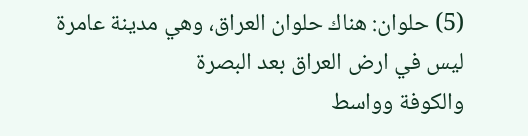(5) حلوان: هناك حلوان العراق، وهي مدينة عامرة ليس في ارض العراق بعد البصرة
والكوفة وواسط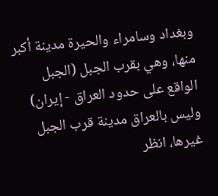وبغداد وسامراء والحيرة مدينة أكبر منها، وهي بقرب الجبل (الجبل الواقع على حدود العراق - إيران) وليس بالعراق مدينة قرب الجبل غيرها، انظر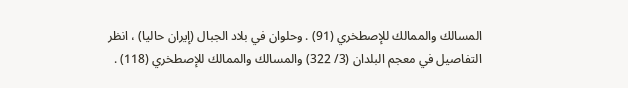المسالك والممالك للإصطخري (91) . وحلوان في بلاد الجبال (إيران حاليا) ، انظر التفاصيل في معجم البلدان (3/ 322) والمسالك والممالك للإصطخري (118) .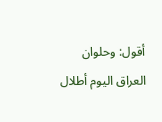أقول: وحلوان العراق اليوم أطلال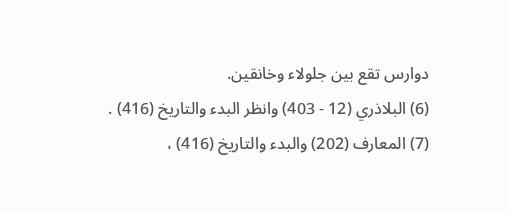دوارس تقع بين جلولاء وخانقين.
(6) البلاذري (12 - 403) وانظر البدء والتاريخ (416) .
(7) المعارف (202) والبدء والتاريخ (416) ،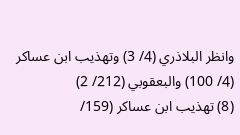وانظر البلاذري (4/ 3) وتهذيب ابن عساکر (4/ 100) والبعقوبي (212/ 2)
(8) تهذيب ابن عساكر (159/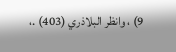9) ، وانظر البلاذري (403) .،